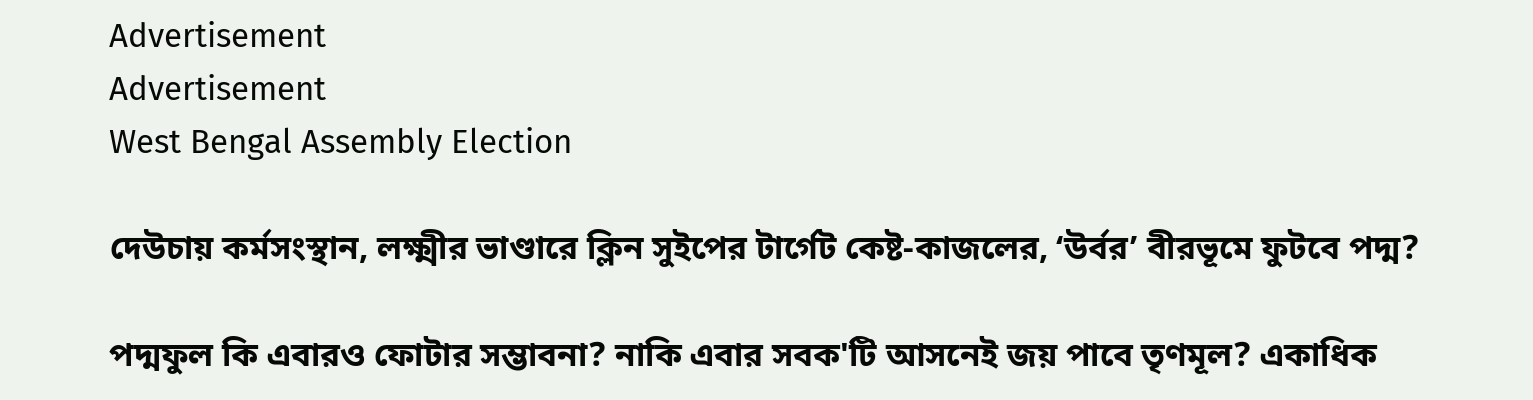Advertisement
Advertisement
West Bengal Assembly Election

দেউচায় কর্মসংস্থান, লক্ষ্মীর ভাণ্ডারে ক্লিন সুইপের টার্গেট কেষ্ট-কাজলের, ‘উর্বর’ বীরভূমে ফুটবে পদ্ম?

পদ্মফুল কি এবারও ফোটার সম্ভাবনা? নাকি এবার সবক'টি আসনেই জয় পাবে তৃণমূল? একাধিক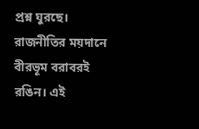প্রশ্ন ঘুরছে। রাজনীতির ময়দানে বীরভূম বরাবরই রঙিন। এই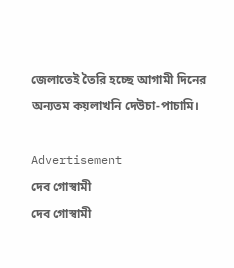জেলাতেই তৈরি হচ্ছে আগামী দিনের অন্যতম কয়লাখনি দেউচা-পাচামি।

Advertisement
দেব গোস্বামী
দেব গোস্বামী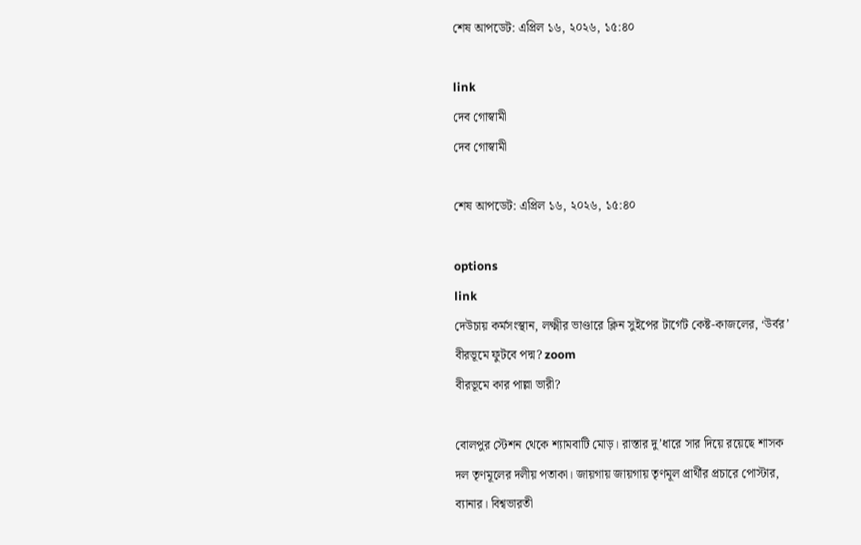শেষ আপডেট: এপ্রিল ১৬, ২০২৬, ১৫:৪০

link
দেব গোস্বামী
দেব গোস্বামী

শেষ আপডেট: এপ্রিল ১৬, ২০২৬, ১৫:৪০

options
link
দেউচায় কর্মসংস্থান, লক্ষ্মীর ভাণ্ডারে ক্লিন সুইপের টার্গেট কেষ্ট-কাজলের, ‘উর্বর’ বীরভূমে ফুটবে পদ্ম? zoom
বীরভূমে কার পাল্লা ভারী?

বোলপুর স্টেশন থেকে শ্যামবাটি মোড়। রাস্তার দু’ধারে সার দিয়ে রয়েছে শাসক দল তৃণমূলের দলীয় পতাকা। জায়গায় জায়গায় তৃণমূল প্রার্থীর প্রচারে পোস্টার, ব্যানার। বিশ্বভারতী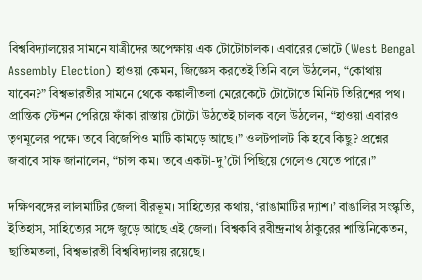বিশ্ববিদ্যালয়ের সামনে যাত্রীদের অপেক্ষায় এক টোটোচালক। এবারের ভোটে (West Bengal Assembly Election) হাওয়া কেমন, জিজ্ঞেস করতেই তিনি বলে উঠলেন, “কোথায় যাবেন?” বিশ্বভারতীর সামনে থেকে কঙ্কালীতলা মেরেকেটে টোটোতে মিনিট তিরিশের পথ। প্রান্তিক স্টেশন পেরিয়ে ফাঁকা রাস্তায় টোটো উঠতেই চালক বলে উঠলেন, “হাওয়া এবারও তৃণমূলের পক্ষে। তবে বিজেপিও মাটি কামড়ে আছে।” ওলটপালট কি হবে কিছু? প্রশ্নের জবাবে সাফ জানালেন, “চান্স কম। তবে একটা-দু’টো পিছিয়ে গেলেও যেতে পারে।”

দক্ষিণবঙ্গের লালমাটির জেলা বীরভূম। সাহিত্যের কথায়, ‘রাঙামাটির দ্যাশ।’ বাঙালির সংস্কৃতি, ইতিহাস, সাহিত্যের সঙ্গে জুড়ে আছে এই জেলা। বিশ্বকবি রবীন্দ্রনাথ ঠাকুরের শান্তিনিকেতন, ছাতিমতলা, বিশ্বভারতী বিশ্ববিদ্যালয় রয়েছে।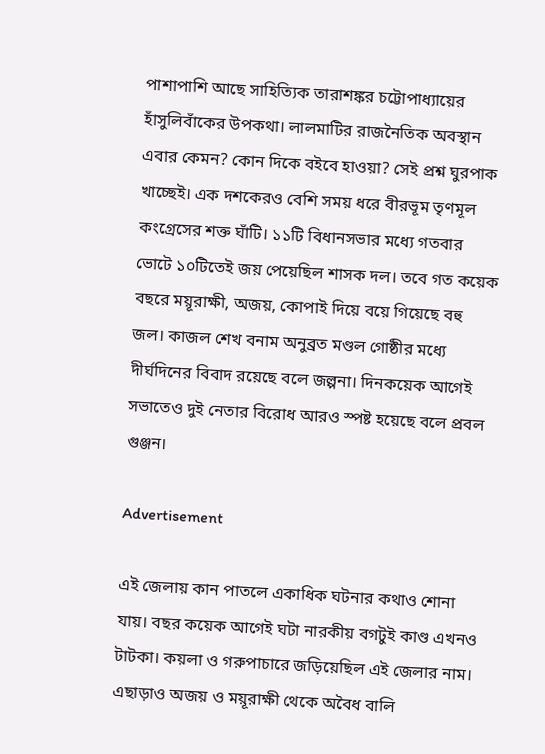পাশাপাশি আছে সাহিত্যিক তারাশঙ্কর চট্টোপাধ্যায়ের হাঁসুলিবাঁকের উপকথা। লালমাটির রাজনৈতিক অবস্থান এবার কেমন? কোন দিকে বইবে হাওয়া? সেই প্রশ্ন ঘুরপাক খাচ্ছেই। এক দশকেরও বেশি সময় ধরে বীরভূম তৃণমূল কংগ্রেসের শক্ত ঘাঁটি। ১১টি বিধানসভার মধ্যে গতবার ভোটে ১০টিতেই জয় পেয়েছিল শাসক দল। তবে গত কয়েক বছরে ময়ূরাক্ষী, অজয়, কোপাই দিয়ে বয়ে গিয়েছে বহু জল। কাজল শেখ বনাম অনুব্রত মণ্ডল গোষ্ঠীর মধ্যে দীর্ঘদিনের বিবাদ রয়েছে বলে জল্পনা। দিনকয়েক আগেই সভাতেও দুই নেতার বিরোধ আরও স্পষ্ট হয়েছে বলে প্রবল গুঞ্জন।

Advertisement

এই জেলায় কান পাতলে একাধিক ঘটনার কথাও শোনা যায়। বছর কয়েক আগেই ঘটা নারকীয় বগটুই কাণ্ড এখনও টাটকা। কয়লা ও গরুপাচারে জড়িয়েছিল এই জেলার নাম। এছাড়াও অজয় ও ময়ূরাক্ষী থেকে অবৈধ বালি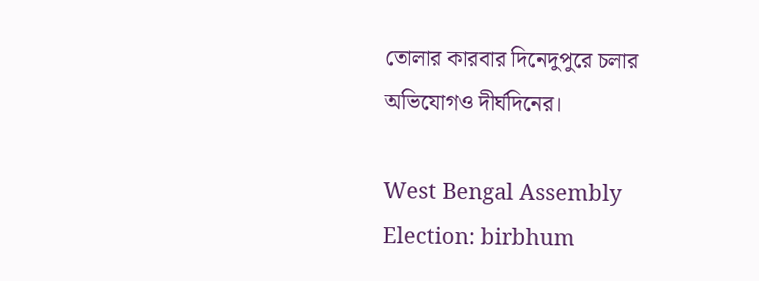তোলার কারবার দিনেদুপুরে চলার অভিযোগও দীর্ঘদিনের।

West Bengal Assembly Election: birbhum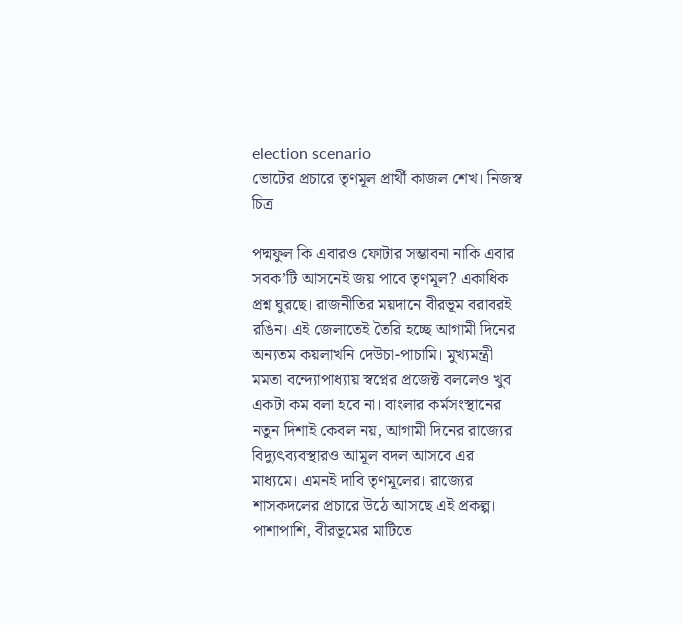election scenario
ভোটের প্রচারে তৃণমূল প্রার্থী কাজল শেখ। নিজস্ব চিত্র

পদ্মফুল কি এবারও ফোটার সম্ভাবনা নাকি এবার সবক’টি আসনেই জয় পাবে তৃণমূল? একাধিক প্রশ্ন ঘুরছে। রাজনীতির ময়দানে বীরভূম বরাবরই রঙিন। এই জেলাতেই তৈরি হচ্ছে আগামী দিনের অন্যতম কয়লাখনি দেউচা-পাচামি। মুখ্যমন্ত্রী মমতা বন্দ্যোপাধ্যায় স্বপ্নের প্রজেক্ট বললেও খুব একটা কম বলা হবে না। বাংলার কর্মসংস্থানের নতুন দিশাই কেবল নয়, আগামী দিনের রাজ্যের বিদ্যুৎব্যবস্থারও আমূল বদল আসবে এর মাধ্যমে। এমনই দাবি তৃণমূলের। রাজ্যের শাসকদলের প্রচারে উঠে আসছে এই প্রকল্প। পাশাপাশি, বীরভূমের মাটিতে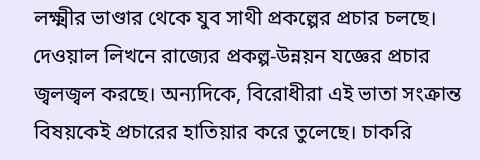লক্ষ্মীর ভাণ্ডার থেকে যুব সাথী প্রকল্পের প্রচার চলছে। দেওয়াল লিখনে রাজ্যের প্রকল্প-উন্নয়ন যজ্ঞের প্রচার জ্বলজ্বল করছে। অন্যদিকে, বিরোধীরা এই ভাতা সংক্রান্ত বিষয়কেই প্রচারের হাতিয়ার করে তুলেছে। চাকরি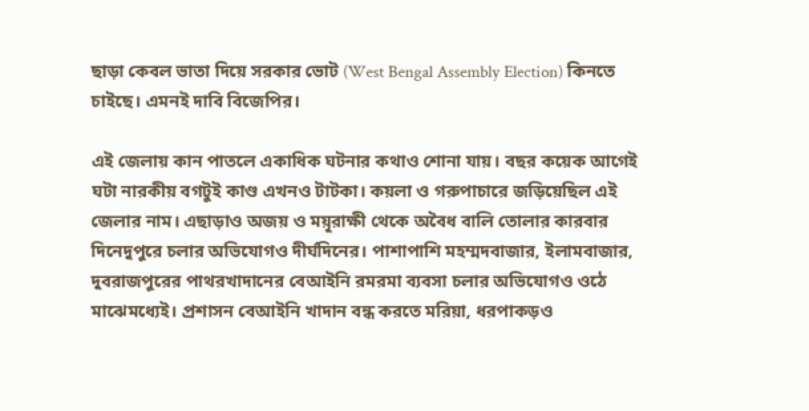ছাড়া কেবল ভাতা দিয়ে সরকার ভোট (West Bengal Assembly Election) কিনতে চাইছে। এমনই দাবি বিজেপির।

এই জেলায় কান পাতলে একাধিক ঘটনার কথাও শোনা যায়। বছর কয়েক আগেই ঘটা নারকীয় বগটুই কাণ্ড এখনও টাটকা। কয়লা ও গরুপাচারে জড়িয়েছিল এই জেলার নাম। এছাড়াও অজয় ও ময়ূরাক্ষী থেকে অবৈধ বালি তোলার কারবার দিনেদুপুরে চলার অভিযোগও দীর্ঘদিনের। পাশাপাশি মহম্মদবাজার, ইলামবাজার, দুবরাজপুরের পাথরখাদানের বেআইনি রমরমা ব্যবসা চলার অভিযোগও ওঠে মাঝেমধ্যেই। প্রশাসন বেআইনি খাদান বন্ধ করতে মরিয়া, ধরপাকড়ও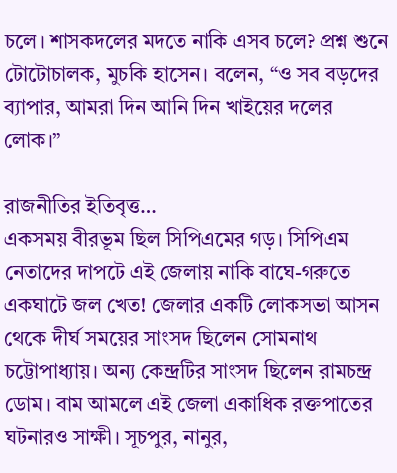চলে। শাসকদলের মদতে নাকি এসব চলে? প্রশ্ন শুনে টোটোচালক, মুচকি হাসেন। বলেন, “ও সব বড়দের ব্যাপার, আমরা দিন আনি দিন খাইয়ের দলের লোক।”

রাজনীতির ইতিবৃত্ত…
একসময় বীরভূম ছিল সিপিএমের গড়। সিপিএম নেতাদের দাপটে এই জেলায় নাকি বাঘে-গরুতে একঘাটে জল খেত! জেলার একটি লোকসভা আসন থেকে দীর্ঘ সময়ের সাংসদ ছিলেন সোমনাথ চট্টোপাধ্যায়। অন্য কেন্দ্রটির সাংসদ ছিলেন রামচন্দ্র ডোম। বাম আমলে এই জেলা একাধিক রক্তপাতের ঘটনারও সাক্ষী। সূচপুর, নানুর,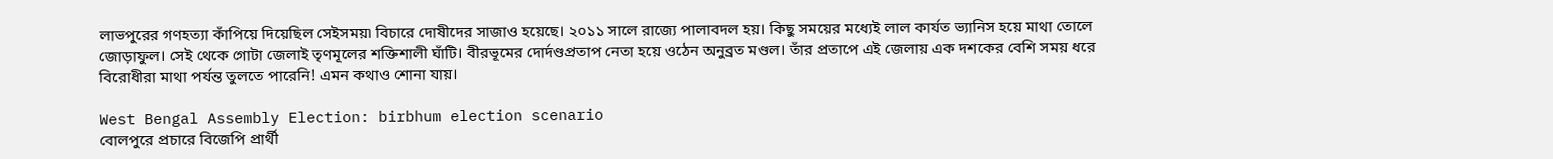লাভপুরের গণহত্যা কাঁপিয়ে দিয়েছিল সেইসময়৷ বিচারে দোষীদের সাজাও হয়েছে। ২০১১ সালে রাজ্যে পালাবদল হয়। কিছু সময়ের মধ্যেই লাল কার্যত ভ্যানিস হয়ে মাথা তোলে জোড়াফুল। সেই থেকে গোটা জেলাই তৃণমূলের শক্তিশালী ঘাঁটি। বীরভূমের দোর্দণ্ডপ্রতাপ নেতা হয়ে ওঠেন অনুব্রত মণ্ডল। তাঁর প্রতাপে এই জেলায় এক দশকের বেশি সময় ধরে বিরোধীরা মাথা পর্যন্ত তুলতে পারেনি! এমন কথাও শোনা যায়।

West Bengal Assembly Election: birbhum election scenario
বোলপুরে প্রচারে বিজেপি প্রার্থী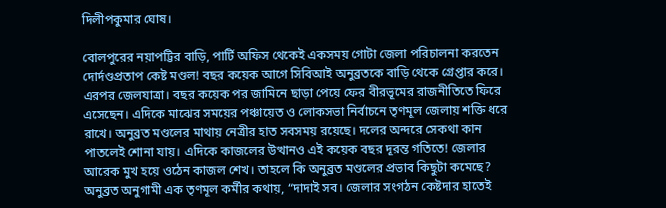দিলীপকুমার ঘোষ।

বোলপুরের নয়াপট্টির বাড়ি, পার্টি অফিস থেকেই একসময় গোটা জেলা পরিচালনা করতেন দোর্দণ্ডপ্রতাপ কেষ্ট মণ্ডল! বছর কয়েক আগে সিবিআই অনুব্রতকে বাড়ি থেকে গ্রেপ্তার করে। এরপর জেলযাত্রা। বছর কয়েক পর জামিনে ছাড়া পেয়ে ফের বীরভূমের রাজনীতিতে ফিরে এসেছেন। এদিকে মাঝের সময়ের পঞ্চায়েত ও লোকসভা নির্বাচনে তৃণমূল জেলায় শক্তি ধরে রাখে। অনুব্রত মণ্ডলের মাথায় নেত্রীর হাত সবসময় রয়েছে। দলের অন্দরে সেকথা কান পাতলেই শোনা যায়। এদিকে কাজলের উত্থানও এই কয়েক বছর দূরন্ত গতিতে! জেলার আরেক মুখ হয়ে ওঠেন কাজল শেখ। তাহলে কি অনুব্রত মণ্ডলের প্রভাব কিছুটা কমেছে? অনুব্রত অনুগামী এক তৃণমূল কর্মীর কথায়, “দাদাই সব। জেলার সংগঠন কেষ্টদার হাতেই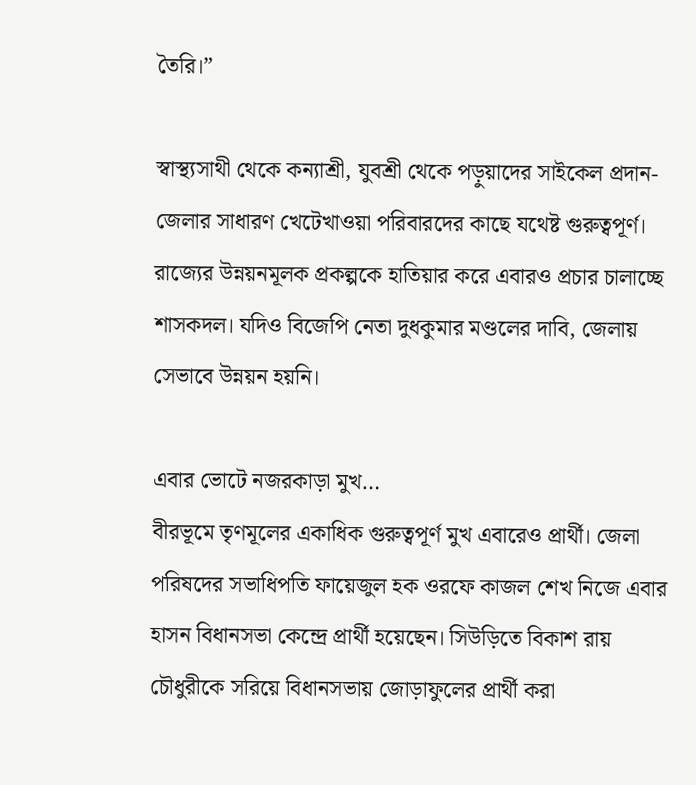তৈরি।”

স্বাস্থ্যসাথী থেকে কন্যাশ্রী, যুবশ্রী থেকে পড়ুয়াদের সাইকেল প্রদান- জেলার সাধারণ খেটেখাওয়া পরিবারদের কাছে যথেষ্ট গুরুত্বপূর্ণ। রাজ্যের উন্নয়নমূলক প্রকল্পকে হাতিয়ার করে এবারও প্রচার চালাচ্ছে শাসকদল। যদিও বিজেপি নেতা দুধকুমার মণ্ডলের দাবি, জেলায় সেভাবে উন্নয়ন হয়নি।

এবার ভোটে নজরকাড়া মুখ…
বীরভূমে তৃণমূলের একাধিক গুরুত্বপূর্ণ মুখ এবারেও প্রার্থী। জেলা পরিষদের সভাধিপতি ফায়েজুল হক ওরফে কাজল শেখ নিজে এবার হাসন বিধানসভা কেন্দ্রে প্রার্থী হয়েছেন। সিউড়িতে বিকাশ রায় চৌধুরীকে সরিয়ে বিধানসভায় জোড়াফুলের প্রার্থী করা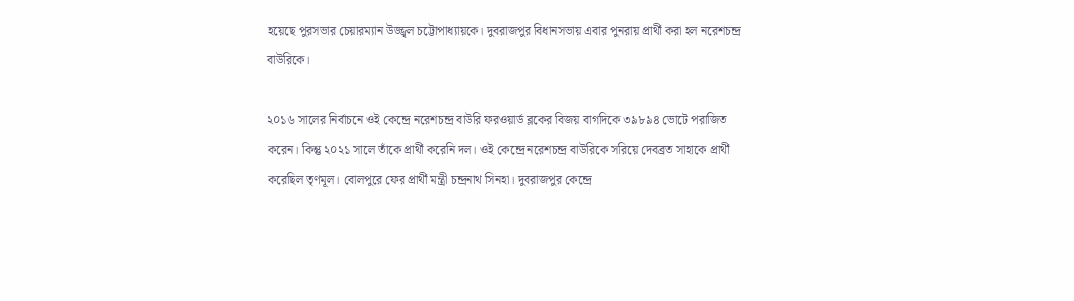হয়েছে পুরসভার চেয়ারম্যান উজ্জ্বল চট্টোপাধ্যায়কে। দুবরাজপুর বিধানসভায় এবার পুনরায় প্রার্থী করা হল নরেশচন্দ্র বাউরিকে।

২০১৬ সালের নির্বাচনে ওই কেন্দ্রে নরেশচন্দ্র বাউরি ফরওয়ার্ড ব্লকের বিজয় বাগদিকে ৩৯৮৯৪ ভোটে পরাজিত করেন। কিন্তু ২০২১ সালে তাঁকে প্রার্থী করেনি দল। ওই কেন্দ্রে নরেশচন্দ্র বাউরিকে সরিয়ে দেবব্রত সাহাকে প্রার্থী করেছিল তৃণমূল। বোলপুরে ফের প্রার্থী মন্ত্রী চন্দ্রনাথ সিনহা। দুবরাজপুর কেন্দ্রে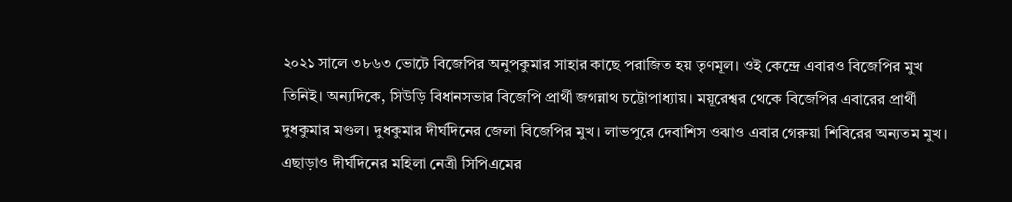২০২১ সালে ৩৮৬৩ ভোটে বিজেপির অনুপকুমার সাহার কাছে পরাজিত হয় তৃণমূল। ওই কেন্দ্রে এবারও বিজেপির মুখ তিনিই। অন্যদিকে, সিউড়ি বিধানসভার বিজেপি প্রার্থী জগন্নাথ চট্টোপাধ্যায়। ময়ূরেশ্বর থেকে বিজেপির এবারের প্রার্থী দুধকুমার মণ্ডল। দুধকুমার দীর্ঘদিনের জেলা বিজেপির মুখ। লাভপুরে দেবাশিস ওঝাও এবার গেরুয়া শিবিরের অন্যতম মুখ। এছাড়াও দীর্ঘদিনের মহিলা নেত্রী সিপিএমের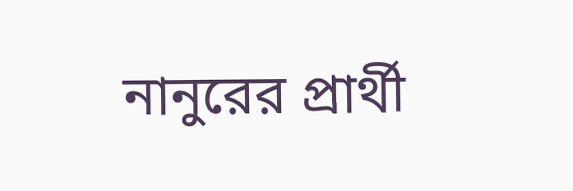নানুরের প্রার্থী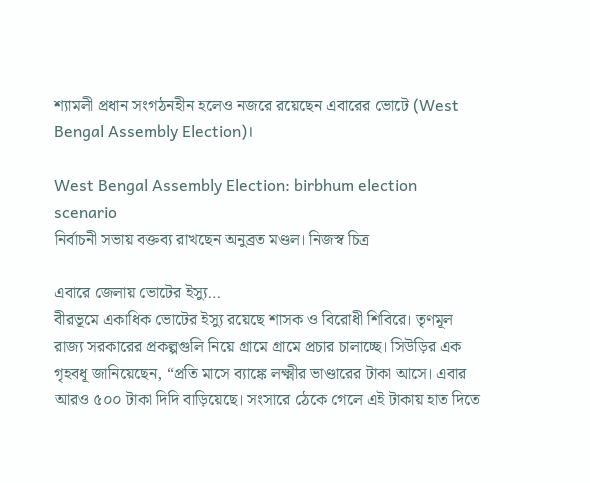শ্যামলী প্রধান সংগঠনহীন হলেও নজরে রয়েছেন এবারের ভোটে (West Bengal Assembly Election)।

West Bengal Assembly Election: birbhum election scenario
নির্বাচনী সভায় বক্তব্য রাখছেন অনুব্রত মণ্ডল। নিজস্ব চিত্র

এবারে জেলায় ভোটের ইস্যু…
বীরভূমে একাধিক ভোটের ইস্যু রয়েছে শাসক ও বিরোধী শিবিরে। তৃণমূল রাজ্য সরকারের প্রকল্পগুলি নিয়ে গ্রামে গ্রামে প্রচার চালাচ্ছে। সিউড়ির এক গৃহবধূ জানিয়েছেন, “প্রতি মাসে ব্যাঙ্কে লক্ষ্মীর ভাণ্ডারের টাকা আসে। এবার আরও ৫০০ টাকা দিদি বাড়িয়েছে। সংসারে ঠেকে গেলে এই টাকায় হাত দিতে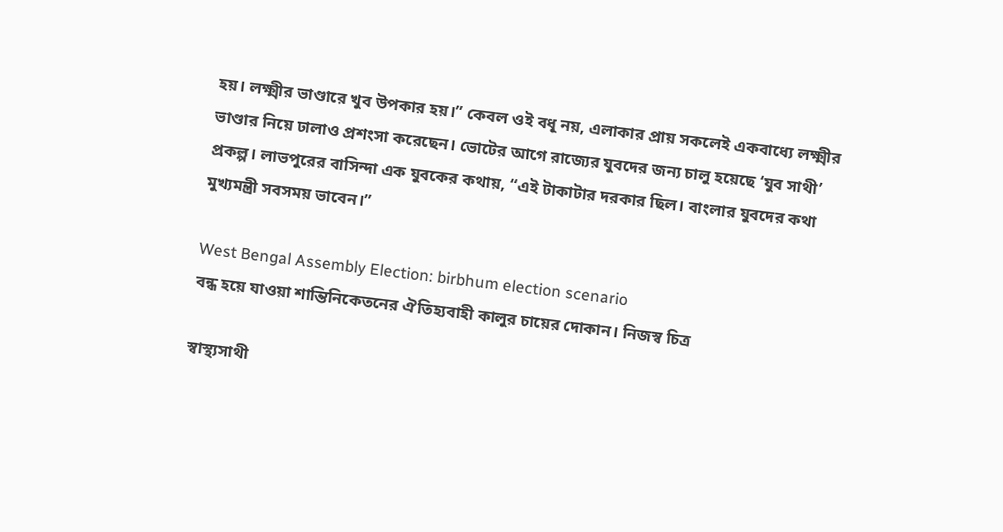হয়। লক্ষ্মীর ভাণ্ডারে খুব উপকার হয়।” কেবল ওই বধূ নয়, এলাকার প্রায় সকলেই একবাধ্যে লক্ষ্মীর ভাণ্ডার নিয়ে ঢালাও প্রশংসা করেছেন। ভোটের আগে রাজ্যের যুবদের জন্য চালু হয়েছে ‘যুব সাথী’ প্রকল্প। লাভপুরের বাসিন্দা এক যুবকের কথায়, “এই টাকাটার দরকার ছিল। বাংলার যুবদের কথা মুখ্যমন্ত্রী সবসময় ভাবেন।”

West Bengal Assembly Election: birbhum election scenario
বন্ধ হয়ে যাওয়া শান্তিনিকেতনের ঐতিহ্যবাহী কালুর চায়ের দোকান। নিজস্ব চিত্র

স্বাস্থ্যসাথী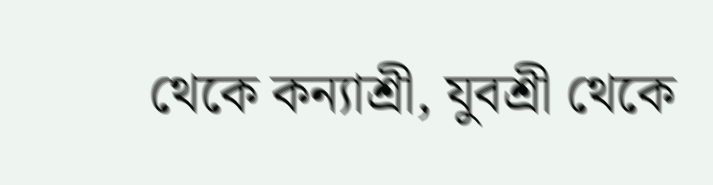থেকে কন্যাশ্রী, যুবশ্রী থেকে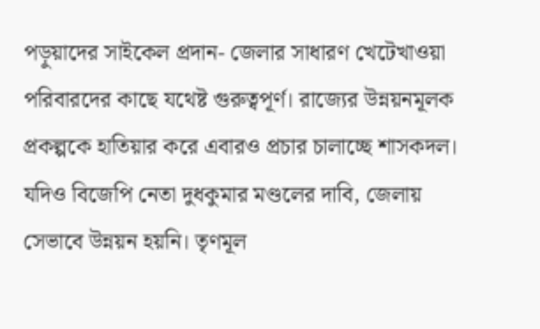পড়ুয়াদের সাইকেল প্রদান- জেলার সাধারণ খেটেখাওয়া পরিবারদের কাছে যথেষ্ট গুরুত্বপূর্ণ। রাজ্যের উন্নয়নমূলক প্রকল্পকে হাতিয়ার করে এবারও প্রচার চালাচ্ছে শাসকদল। যদিও বিজেপি নেতা দুধকুমার মণ্ডলের দাবি, জেলায় সেভাবে উন্নয়ন হয়নি। তৃণমূল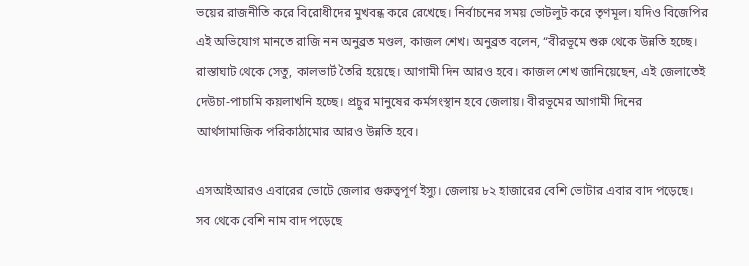ভয়ের রাজনীতি করে বিরোধীদের মুখবন্ধ করে রেখেছে। নির্বাচনের সময় ভোটলুট করে তৃণমূল। যদিও বিজেপির এই অভিযোগ মানতে রাজি নন অনুব্রত মণ্ডল, কাজল শেখ। অনুব্রত বলেন, “বীরভূমে শুরু থেকে উন্নতি হচ্ছে। রাস্তাঘাট থেকে সেতু, কালভার্ট তৈরি হয়েছে। আগামী দিন আরও হবে। কাজল শেখ জানিয়েছেন, এই জেলাতেই দেউচা-পাচামি কয়লাখনি হচ্ছে। প্রচুর মানুষের কর্মসংস্থান হবে জেলায়। বীরভূমের আগামী দিনের আর্থসামাজিক পরিকাঠামোর আরও উন্নতি হবে।

এসআইআরও এবারের ভোটে জেলার গুরুত্বপূর্ণ ইস্যু। জেলায় ৮২ হাজারের বেশি ভোটার এবার বাদ পড়েছে। সব থেকে বেশি নাম বাদ পড়েছে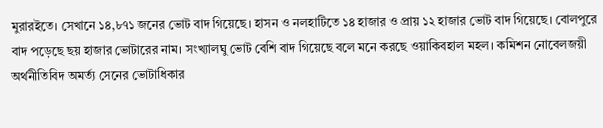মুরারইতে। সেখানে ১৪,৮৭১ জনের ভোট বাদ গিয়েছে। হাসন ও নলহাটিতে ১৪ হাজার ও প্রায় ১২ হাজার ভোট বাদ গিয়েছে। বোলপুরে বাদ পড়েছে ছয় হাজার ভোটারের নাম। সংখ্যালঘু ভোট বেশি বাদ গিয়েছে বলে মনে করছে ওয়াকিবহাল মহল। কমিশন নোবেলজয়ী অর্থনীতিবিদ অমর্ত্য সেনের ভোটাধিকার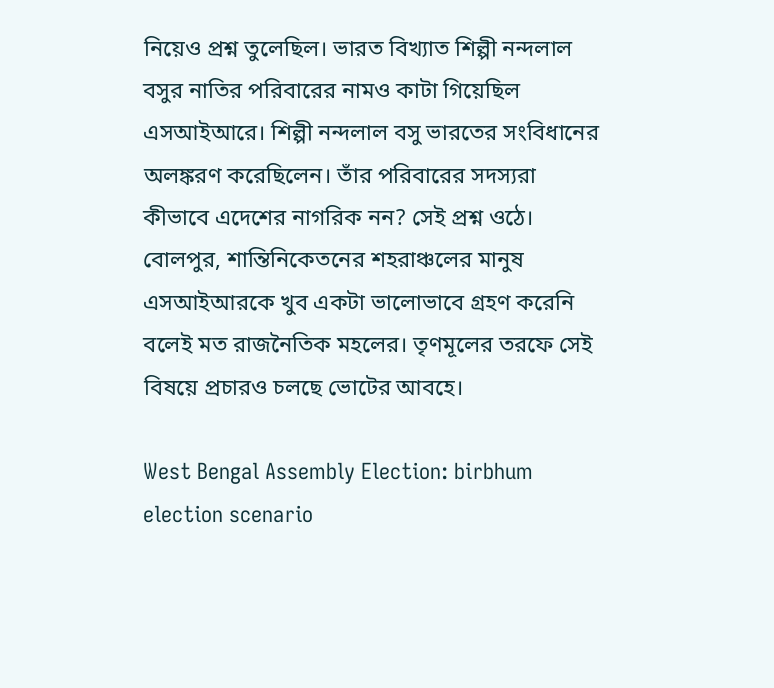নিয়েও প্রশ্ন তুলেছিল। ভারত বিখ্যাত শিল্পী নন্দলাল বসুর নাতির পরিবারের নামও কাটা গিয়েছিল এসআইআরে। শিল্পী নন্দলাল বসু ভারতের সংবিধানের অলঙ্করণ করেছিলেন। তাঁর পরিবারের সদস্যরা কীভাবে এদেশের নাগরিক নন? সেই প্রশ্ন ওঠে। বোলপুর, শান্তিনিকেতনের শহরাঞ্চলের মানুষ এসআইআরকে খুব একটা ভালোভাবে গ্রহণ করেনি বলেই মত রাজনৈতিক মহলের। তৃণমূলের তরফে সেই বিষয়ে প্রচারও চলছে ভোটের আবহে।

West Bengal Assembly Election: birbhum election scenario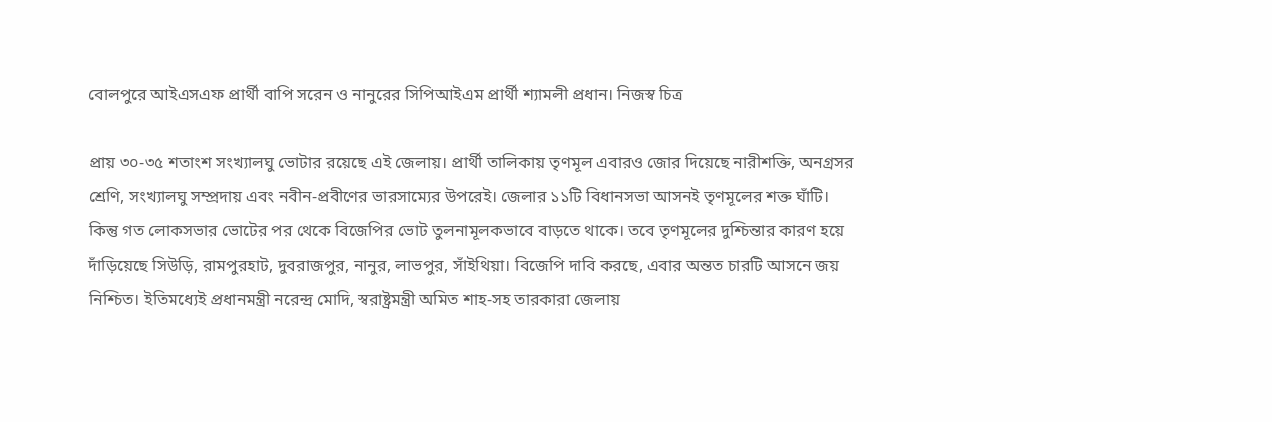বোলপুরে আইএসএফ প্রার্থী বাপি সরেন ও নানুরের সিপিআইএম প্রার্থী শ্যামলী প্রধান। নিজস্ব চিত্র

প্রায় ৩০-৩৫ শতাংশ সংখ্যালঘু ভোটার রয়েছে এই জেলায়। প্রার্থী তালিকায় তৃণমূল এবারও জোর দিয়েছে নারীশক্তি, অনগ্রসর শ্রেণি, সংখ্যালঘু সম্প্রদায় এবং নবীন-প্রবীণের ভারসাম্যের উপরেই। জেলার ১১টি বিধানসভা আসনই তৃণমূলের শক্ত ঘাঁটি। কিন্তু গত লোকসভার ভোটের পর থেকে বিজেপির ভোট তুলনামূলকভাবে বাড়তে থাকে। তবে তৃণমূলের দুশ্চিন্তার কারণ হয়ে দাঁড়িয়েছে সিউড়ি, রামপুরহাট, দুবরাজপুর, নানুর, লাভপুর, সাঁইথিয়া। বিজেপি দাবি করছে, এবার অন্তত চারটি আসনে জয় নিশ্চিত। ইতিমধ্যেই প্রধানমন্ত্রী নরেন্দ্র মোদি, স্বরাষ্ট্রমন্ত্রী অমিত শাহ-সহ তারকারা জেলায়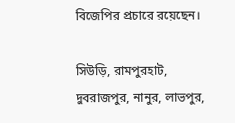বিজেপির প্রচারে রয়েছেন।

সিউড়ি, রামপুরহাট, দুবরাজপুর, নানুর, লাভপুর,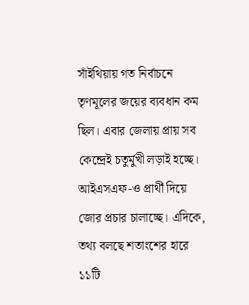সাঁইথিয়ায় গত নির্বাচনে তৃণমূলের জয়ের ব্যবধান কম ছিল। এবার জেলায় প্রায় সব কেন্দ্রেই চতুর্মুখী লড়াই হচ্ছে। আইএসএফ-ও প্রার্থী দিয়ে জোর প্রচার চালাচ্ছে। এদিকে, তথ্য বলছে শতাংশের হারে ১১টি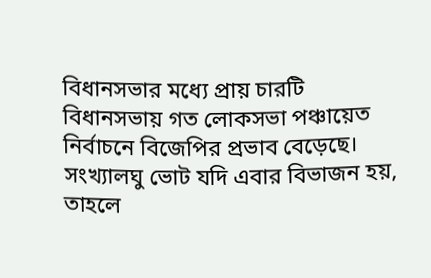বিধানসভার মধ্যে প্রায় চারটি বিধানসভায় গত লোকসভা পঞ্চায়েত নির্বাচনে বিজেপির প্রভাব বেড়েছে। সংখ্যালঘু ভোট যদি এবার বিভাজন হয়, তাহলে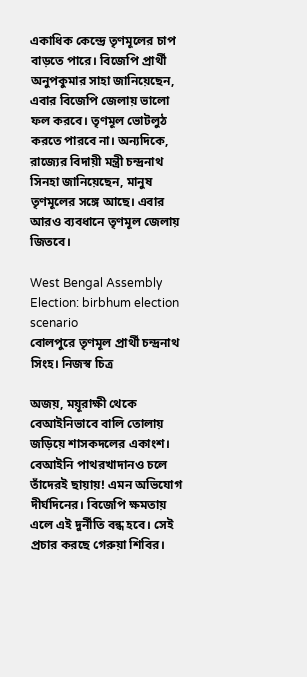একাধিক কেন্দ্রে তৃণমূলের চাপ বাড়তে পারে। বিজেপি প্রার্থী অনুপকুমার সাহা জানিয়েছেন, এবার বিজেপি জেলায় ভালো ফল করবে। তৃণমূল ভোটলুঠ করতে পারবে না। অন্যদিকে, রাজ্যের বিদায়ী মন্ত্রী চন্দ্রনাথ সিনহা জানিয়েছেন, মানুষ তৃণমূলের সঙ্গে আছে। এবার আরও ব্যবধানে তৃণমূল জেলায় জিতবে।

West Bengal Assembly Election: birbhum election scenario
বোলপুরে তৃণমূল প্রার্থী চন্দ্রনাথ সিংহ। নিজস্ব চিত্র

অজয়, ময়ূরাক্ষী থেকে বেআইনিভাবে বালি তোলায় জড়িয়ে শাসকদলের একাংশ। বেআইনি পাথরখাদানও চলে তাঁদেরই ছায়ায়! এমন অভিযোগ দীর্ঘদিনের। বিজেপি ক্ষমতায় এলে এই দুর্নীতি বন্ধ হবে। সেই প্রচার করছে গেরুয়া শিবির।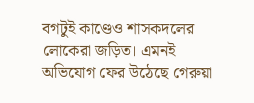বগটুই কাণ্ডেও শাসকদলের লোকেরা জড়িত। এমনই অভিযোগ ফের উঠেছে গেরুয়া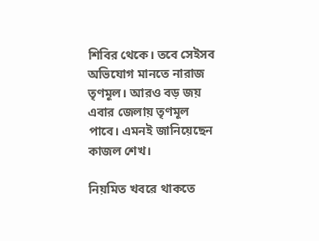শিবির থেকে। তবে সেইসব অভিযোগ মানতে নারাজ তৃণমূল। আরও বড় জয় এবার জেলায় তৃণমূল পাবে। এমনই জানিয়েছেন কাজল শেখ।

নিয়মিত খবরে থাকতে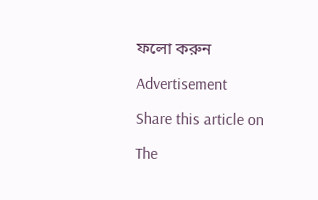ফলো করুন

Advertisement

Share this article on

The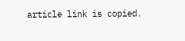article link is copied.